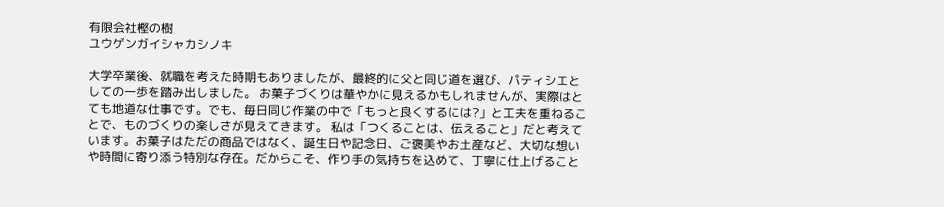有限会社樫の樹
ユウゲンガイシャカシノキ

大学卒業後、就職を考えた時期もありましたが、最終的に父と同じ道を選び、パティシエとしての一歩を踏み出しました。 お菓子づくりは華やかに見えるかもしれませんが、実際はとても地道な仕事です。でも、毎日同じ作業の中で「もっと良くするには?」と工夫を重ねることで、ものづくりの楽しさが見えてきます。 私は「つくることは、伝えること」だと考えています。お菓子はただの商品ではなく、誕生日や記念日、ご褒美やお土産など、大切な想いや時間に寄り添う特別な存在。だからこそ、作り手の気持ちを込めて、丁寧に仕上げること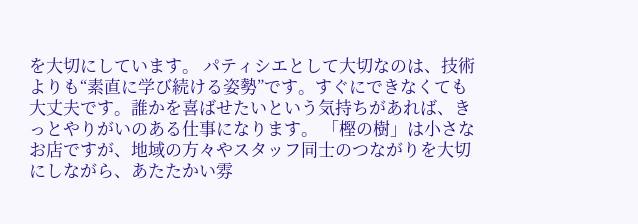を大切にしています。 パティシエとして大切なのは、技術よりも“素直に学び続ける姿勢”です。すぐにできなくても大丈夫です。誰かを喜ばせたいという気持ちがあれば、きっとやりがいのある仕事になります。 「樫の樹」は小さなお店ですが、地域の方々やスタッフ同士のつながりを大切にしながら、あたたかい雰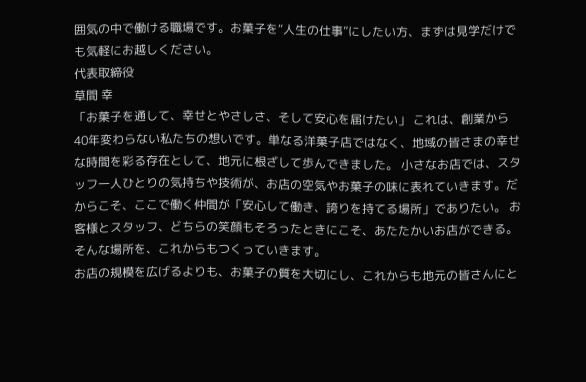囲気の中で働ける職場です。お菓子を“人生の仕事”にしたい方、まずは見学だけでも気軽にお越しください。
代表取締役
草間 幸
「お菓子を通して、幸せとやさしさ、そして安心を届けたい」 これは、創業から40年変わらない私たちの想いです。単なる洋菓子店ではなく、地域の皆さまの幸せな時間を彩る存在として、地元に根ざして歩んできました。 小さなお店では、スタッフ一人ひとりの気持ちや技術が、お店の空気やお菓子の味に表れていきます。だからこそ、ここで働く仲間が「安心して働き、誇りを持てる場所」でありたい。 お客様とスタッフ、どちらの笑顔もそろったときにこそ、あたたかいお店ができる。そんな場所を、これからもつくっていきます。
お店の規模を広げるよりも、お菓子の質を大切にし、これからも地元の皆さんにと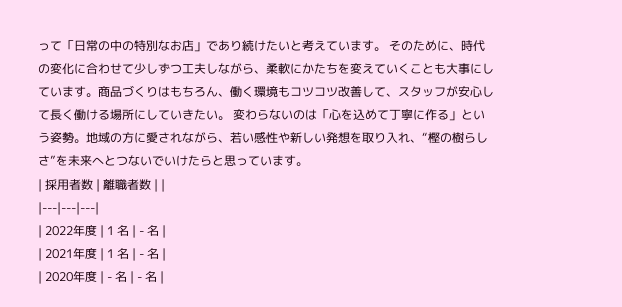って「日常の中の特別なお店」であり続けたいと考えています。 そのために、時代の変化に合わせて少しずつ工夫しながら、柔軟にかたちを変えていくことも大事にしています。商品づくりはもちろん、働く環境もコツコツ改善して、スタッフが安心して長く働ける場所にしていきたい。 変わらないのは「心を込めて丁寧に作る」という姿勢。地域の方に愛されながら、若い感性や新しい発想を取り入れ、“樫の樹らしさ”を未来へとつないでいけたらと思っています。
| 採用者数 | 離職者数 | |
|---|---|---|
| 2022年度 | 1 名 | - 名 |
| 2021年度 | 1 名 | - 名 |
| 2020年度 | - 名 | - 名 |